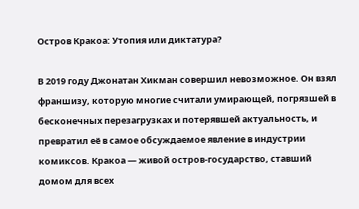Остров Кракоа: Утопия или диктатура?

В 2019 году Джонатан Хикман совершил невозможное. Он взял франшизу, которую многие считали умирающей, погрязшей в бесконечных перезагрузках и потерявшей актуальность, и превратил её в самое обсуждаемое явление в индустрии комиксов. Кракоа — живой остров-государство, ставший домом для всех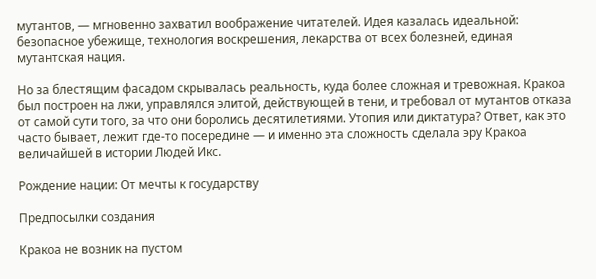мутантов, — мгновенно захватил воображение читателей. Идея казалась идеальной: безопасное убежище, технология воскрешения, лекарства от всех болезней, единая мутантская нация.

Но за блестящим фасадом скрывалась реальность, куда более сложная и тревожная. Кракоа был построен на лжи, управлялся элитой, действующей в тени, и требовал от мутантов отказа от самой сути того, за что они боролись десятилетиями. Утопия или диктатура? Ответ, как это часто бывает, лежит где-то посередине — и именно эта сложность сделала эру Кракоа величайшей в истории Людей Икс.

Рождение нации: От мечты к государству

Предпосылки создания

Кракоа не возник на пустом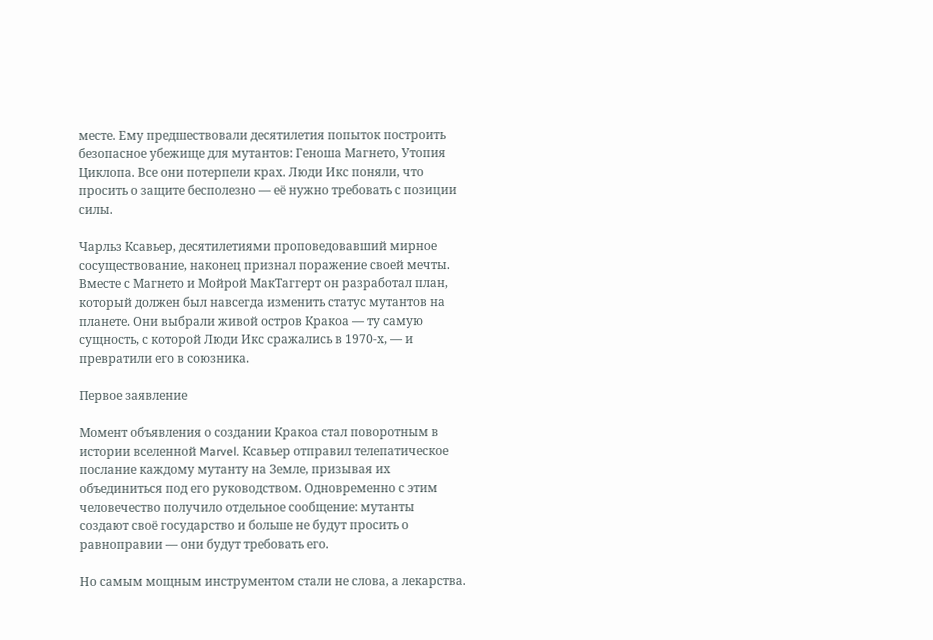месте. Ему предшествовали десятилетия попыток построить безопасное убежище для мутантов: Геноша Магнето, Утопия Циклопа. Все они потерпели крах. Люди Икс поняли, что просить о защите бесполезно — её нужно требовать с позиции силы.

Чарльз Ксавьер, десятилетиями проповедовавший мирное сосуществование, наконец признал поражение своей мечты. Вместе с Магнето и Мойрой МакТаггерт он разработал план, который должен был навсегда изменить статус мутантов на планете. Они выбрали живой остров Кракоа — ту самую сущность, с которой Люди Икс сражались в 1970-х, — и превратили его в союзника.

Первое заявление

Момент объявления о создании Кракоа стал поворотным в истории вселенной Marvel. Ксавьер отправил телепатическое послание каждому мутанту на Земле, призывая их объединиться под его руководством. Одновременно с этим человечество получило отдельное сообщение: мутанты создают своё государство и больше не будут просить о равноправии — они будут требовать его.

Но самым мощным инструментом стали не слова, а лекарства.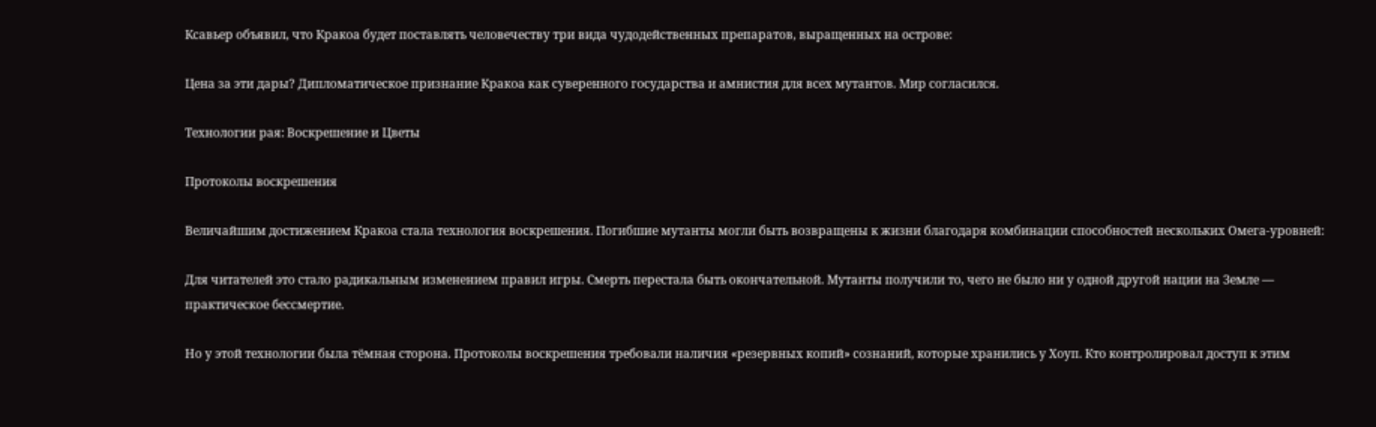Ксавьер объявил, что Кракоа будет поставлять человечеству три вида чудодейственных препаратов, выращенных на острове:

Цена за эти дары? Дипломатическое признание Кракоа как суверенного государства и амнистия для всех мутантов. Мир согласился.

Технологии рая: Воскрешение и Цветы

Протоколы воскрешения

Величайшим достижением Кракоа стала технология воскрешения. Погибшие мутанты могли быть возвращены к жизни благодаря комбинации способностей нескольких Омега-уровней:

Для читателей это стало радикальным изменением правил игры. Смерть перестала быть окончательной. Мутанты получили то, чего не было ни у одной другой нации на Земле — практическое бессмертие.

Но у этой технологии была тёмная сторона. Протоколы воскрешения требовали наличия «резервных копий» сознаний, которые хранились у Хоуп. Кто контролировал доступ к этим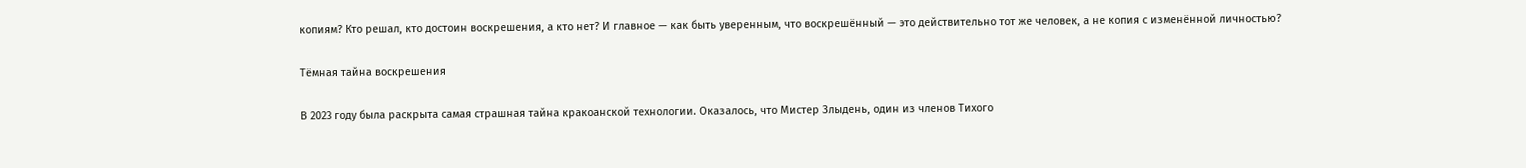копиям? Кто решал, кто достоин воскрешения, а кто нет? И главное — как быть уверенным, что воскрешённый — это действительно тот же человек, а не копия с изменённой личностью?

Тёмная тайна воскрешения

В 2023 году была раскрыта самая страшная тайна кракоанской технологии. Оказалось, что Мистер Злыдень, один из членов Тихого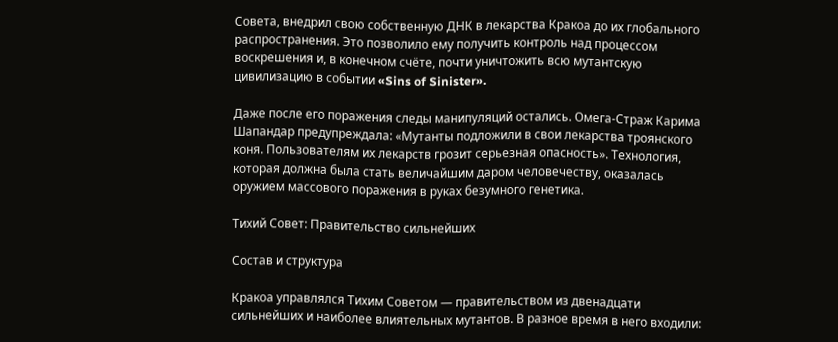Совета, внедрил свою собственную ДНК в лекарства Кракоа до их глобального распространения. Это позволило ему получить контроль над процессом воскрешения и, в конечном счёте, почти уничтожить всю мутантскую цивилизацию в событии «Sins of Sinister».

Даже после его поражения следы манипуляций остались. Омега-Страж Карима Шапандар предупреждала: «Мутанты подложили в свои лекарства троянского коня. Пользователям их лекарств грозит серьезная опасность». Технология, которая должна была стать величайшим даром человечеству, оказалась оружием массового поражения в руках безумного генетика.

Тихий Совет: Правительство сильнейших

Состав и структура

Кракоа управлялся Тихим Советом — правительством из двенадцати сильнейших и наиболее влиятельных мутантов. В разное время в него входили: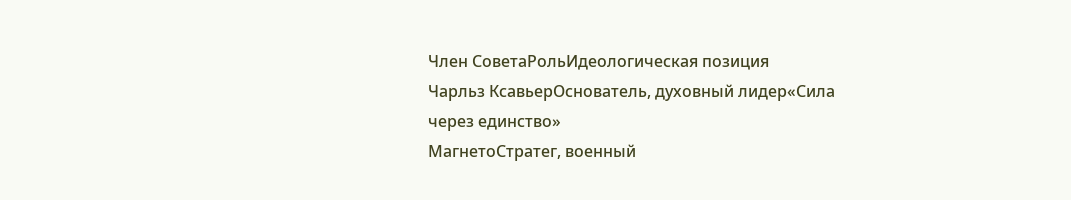Член СоветаРольИдеологическая позиция
Чарльз КсавьерОснователь, духовный лидер«Сила через единство»
МагнетоСтратег, военный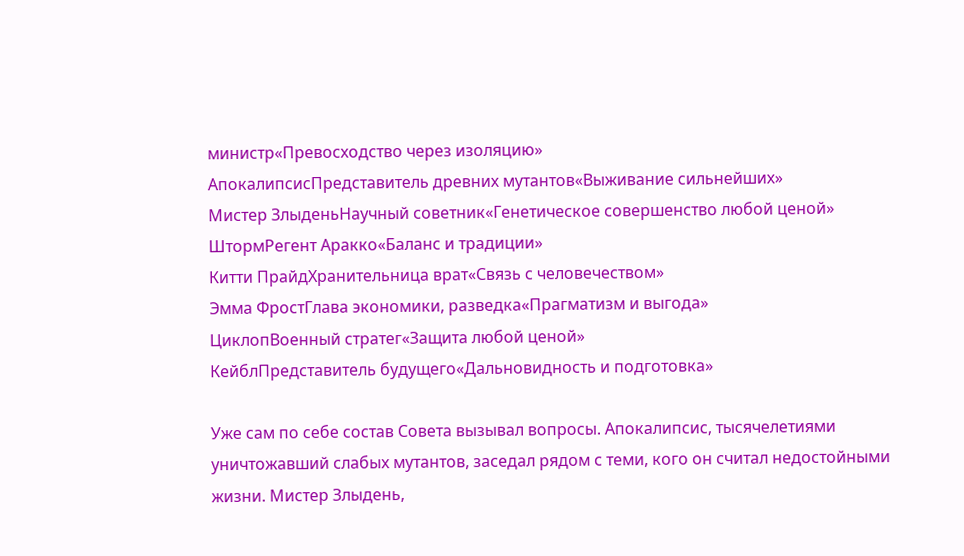министр«Превосходство через изоляцию»
АпокалипсисПредставитель древних мутантов«Выживание сильнейших»
Мистер ЗлыденьНаучный советник«Генетическое совершенство любой ценой»
ШтормРегент Аракко«Баланс и традиции»
Китти ПрайдХранительница врат«Связь с человечеством»
Эмма ФростГлава экономики, разведка«Прагматизм и выгода»
ЦиклопВоенный стратег«Защита любой ценой»
КейблПредставитель будущего«Дальновидность и подготовка»

Уже сам по себе состав Совета вызывал вопросы. Апокалипсис, тысячелетиями уничтожавший слабых мутантов, заседал рядом с теми, кого он считал недостойными жизни. Мистер Злыдень,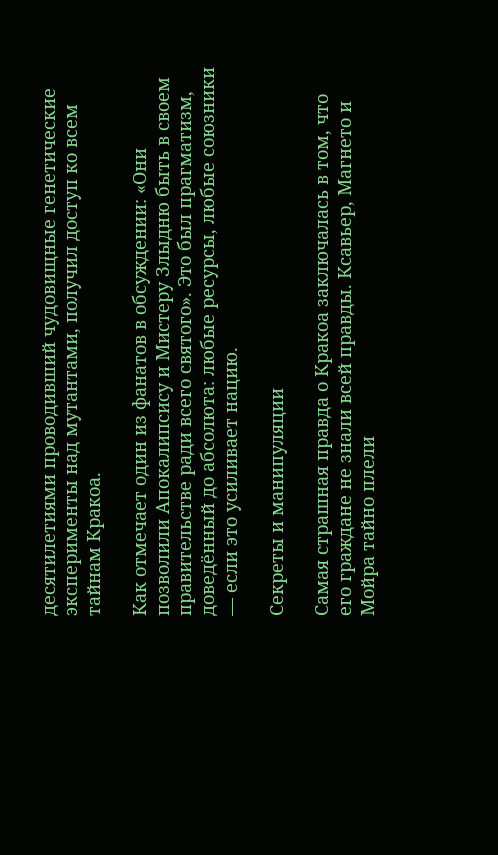десятилетиями проводивший чудовищные генетические эксперименты над мутантами, получил доступ ко всем тайнам Кракоа.

Как отмечает один из фанатов в обсуждении: «Они позволили Апокалипсису и Мистеру Злыдню быть в своем правительстве ради всего святого». Это был прагматизм, доведённый до абсолюта: любые ресурсы, любые союзники — если это усиливает нацию.

Секреты и манипуляции

Самая страшная правда о Кракоа заключалась в том, что его граждане не знали всей правды. Ксавьер, Магнето и Мойра тайно плели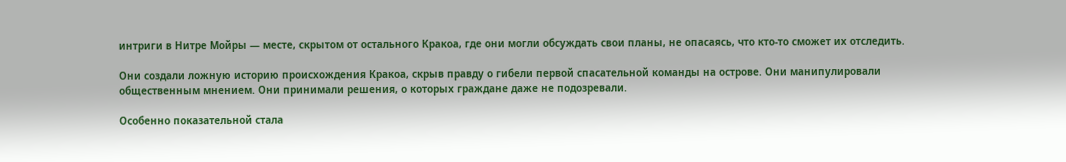интриги в Нитре Мойры — месте, скрытом от остального Кракоа, где они могли обсуждать свои планы, не опасаясь, что кто-то сможет их отследить.

Они создали ложную историю происхождения Кракоа, скрыв правду о гибели первой спасательной команды на острове. Они манипулировали общественным мнением. Они принимали решения, о которых граждане даже не подозревали.

Особенно показательной стала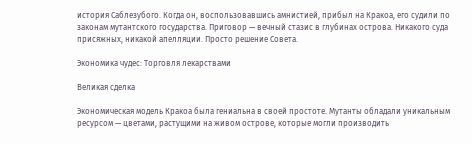история Саблезубого. Когда он, воспользовавшись амнистией, прибыл на Кракоа, его судили по законам мутантского государства. Приговор — вечный стазис в глубинах острова. Никакого суда присяжных, никакой апелляции. Просто решение Совета.

Экономика чудес: Торговля лекарствами

Великая сделка

Экономическая модель Кракоа была гениальна в своей простоте. Мутанты обладали уникальным ресурсом — цветами, растущими на живом острове, которые могли производить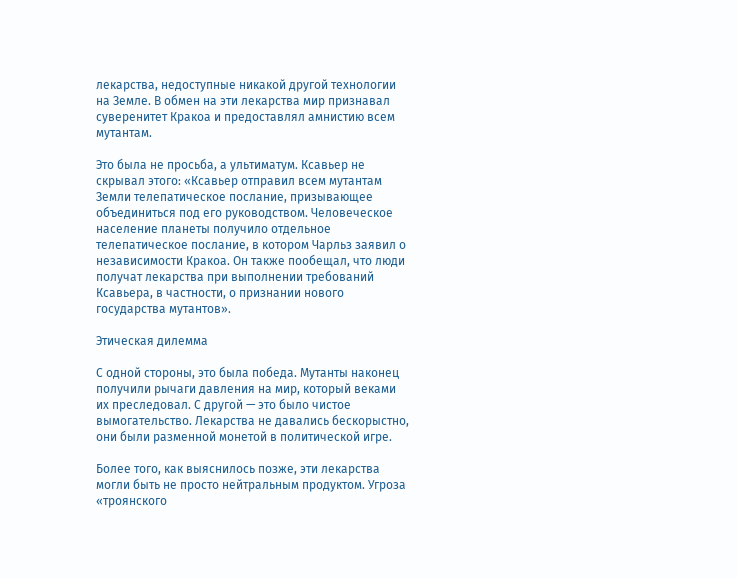лекарства, недоступные никакой другой технологии на Земле. В обмен на эти лекарства мир признавал суверенитет Кракоа и предоставлял амнистию всем мутантам.

Это была не просьба, а ультиматум. Ксавьер не скрывал этого: «Ксавьер отправил всем мутантам Земли телепатическое послание, призывающее объединиться под его руководством. Человеческое население планеты получило отдельное телепатическое послание, в котором Чарльз заявил о независимости Кракоа. Он также пообещал, что люди получат лекарства при выполнении требований Ксавьера, в частности, о признании нового государства мутантов».

Этическая дилемма

С одной стороны, это была победа. Мутанты наконец получили рычаги давления на мир, который веками их преследовал. С другой — это было чистое вымогательство. Лекарства не давались бескорыстно, они были разменной монетой в политической игре.

Более того, как выяснилось позже, эти лекарства могли быть не просто нейтральным продуктом. Угроза «троянского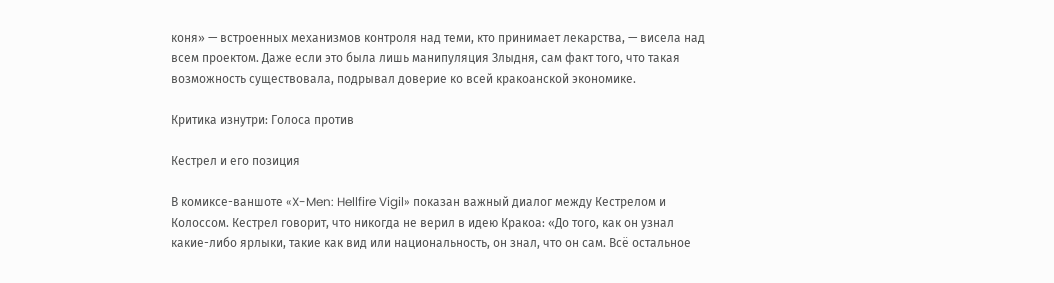коня» — встроенных механизмов контроля над теми, кто принимает лекарства, — висела над всем проектом. Даже если это была лишь манипуляция Злыдня, сам факт того, что такая возможность существовала, подрывал доверие ко всей кракоанской экономике.

Критика изнутри: Голоса против

Кестрел и его позиция

В комиксе-ваншоте «X-Men: Hellfire Vigil» показан важный диалог между Кестрелом и Колоссом. Кестрел говорит, что никогда не верил в идею Кракоа: «До того, как он узнал какие-либо ярлыки, такие как вид или национальность, он знал, что он сам. Всё остальное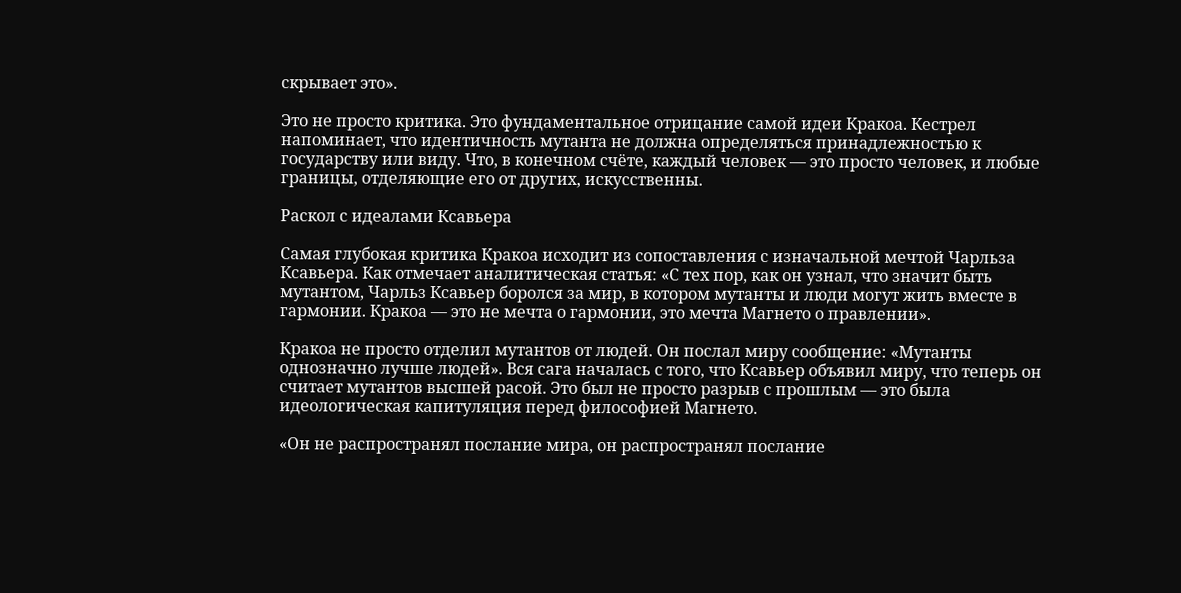скрывает это».

Это не просто критика. Это фундаментальное отрицание самой идеи Кракоа. Кестрел напоминает, что идентичность мутанта не должна определяться принадлежностью к государству или виду. Что, в конечном счёте, каждый человек — это просто человек, и любые границы, отделяющие его от других, искусственны.

Раскол с идеалами Ксавьера

Самая глубокая критика Кракоа исходит из сопоставления с изначальной мечтой Чарльза Ксавьера. Как отмечает аналитическая статья: «С тех пор, как он узнал, что значит быть мутантом, Чарльз Ксавьер боролся за мир, в котором мутанты и люди могут жить вместе в гармонии. Кракоа — это не мечта о гармонии, это мечта Магнето о правлении».

Кракоа не просто отделил мутантов от людей. Он послал миру сообщение: «Мутанты однозначно лучше людей». Вся сага началась с того, что Ксавьер объявил миру, что теперь он считает мутантов высшей расой. Это был не просто разрыв с прошлым — это была идеологическая капитуляция перед философией Магнето.

«Он не распространял послание мира, он распространял послание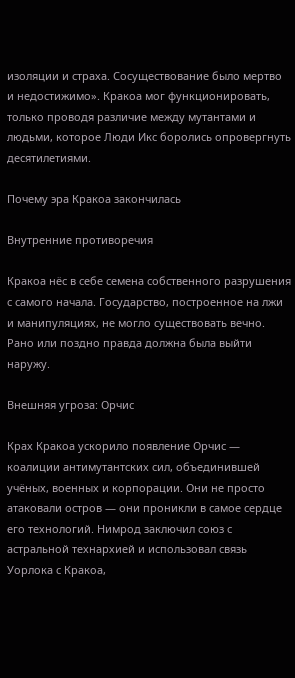изоляции и страха. Сосуществование было мертво и недостижимо». Кракоа мог функционировать, только проводя различие между мутантами и людьми, которое Люди Икс боролись опровергнуть десятилетиями.

Почему эра Кракоа закончилась

Внутренние противоречия

Кракоа нёс в себе семена собственного разрушения с самого начала. Государство, построенное на лжи и манипуляциях, не могло существовать вечно. Рано или поздно правда должна была выйти наружу.

Внешняя угроза: Орчиc

Крах Кракоа ускорило появление Орчис — коалиции антимутантских сил, объединившей учёных, военных и корпорации. Они не просто атаковали остров — они проникли в самое сердце его технологий. Нимрод заключил союз с астральной технархией и использовал связь Уорлока с Кракоа,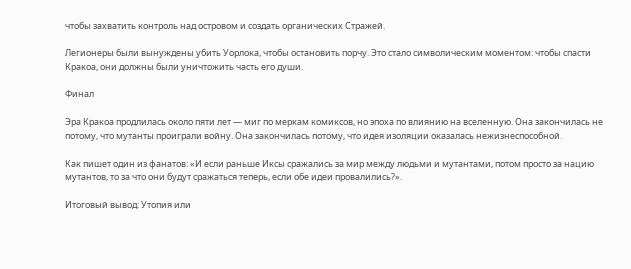чтобы захватить контроль над островом и создать органических Стражей.

Легионеры были вынуждены убить Уорлока, чтобы остановить порчу. Это стало символическим моментом: чтобы спасти Кракоа, они должны были уничтожить часть его души.

Финал

Эра Кракоа продлилась около пяти лет — миг по меркам комиксов, но эпоха по влиянию на вселенную. Она закончилась не потому, что мутанты проиграли войну. Она закончилась потому, что идея изоляции оказалась нежизнеспособной.

Как пишет один из фанатов: «И если раньше Иксы сражались за мир между людьми и мутантами, потом просто за нацию мутантов, то за что они будут сражаться теперь, если обе идеи провалились?».

Итоговый вывод: Утопия или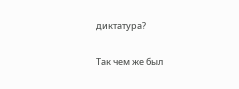диктатура?

Так чем же был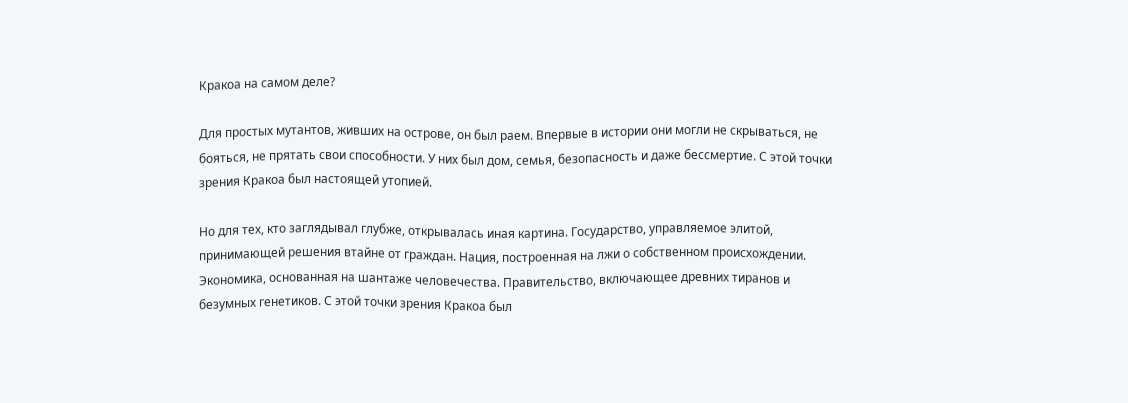Кракоа на самом деле?

Для простых мутантов, живших на острове, он был раем. Впервые в истории они могли не скрываться, не бояться, не прятать свои способности. У них был дом, семья, безопасность и даже бессмертие. С этой точки зрения Кракоа был настоящей утопией.

Но для тех, кто заглядывал глубже, открывалась иная картина. Государство, управляемое элитой, принимающей решения втайне от граждан. Нация, построенная на лжи о собственном происхождении. Экономика, основанная на шантаже человечества. Правительство, включающее древних тиранов и безумных генетиков. С этой точки зрения Кракоа был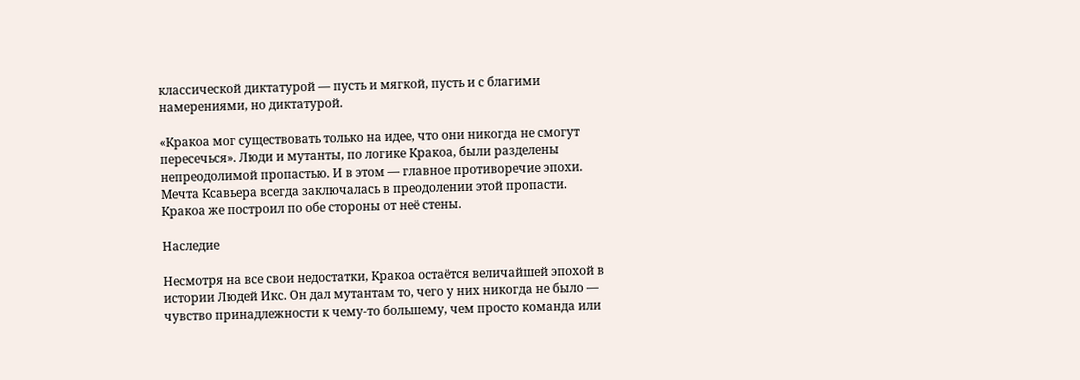классической диктатурой — пусть и мягкой, пусть и с благими намерениями, но диктатурой.

«Кракоа мог существовать только на идее, что они никогда не смогут пересечься». Люди и мутанты, по логике Кракоа, были разделены непреодолимой пропастью. И в этом — главное противоречие эпохи. Мечта Ксавьера всегда заключалась в преодолении этой пропасти. Кракоа же построил по обе стороны от неё стены.

Наследие

Несмотря на все свои недостатки, Кракоа остаётся величайшей эпохой в истории Людей Икс. Он дал мутантам то, чего у них никогда не было — чувство принадлежности к чему-то большему, чем просто команда или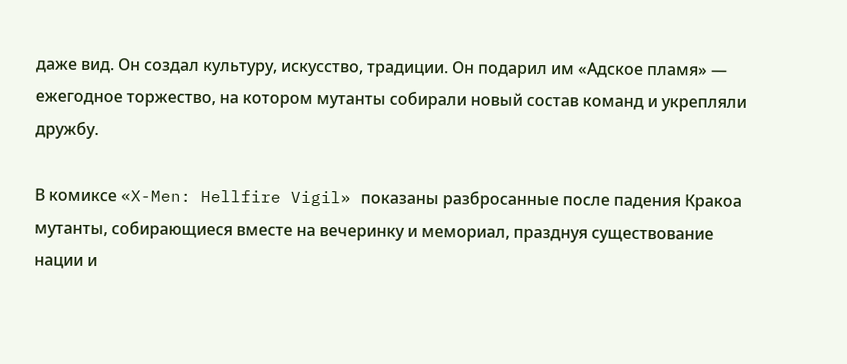даже вид. Он создал культуру, искусство, традиции. Он подарил им «Адское пламя» — ежегодное торжество, на котором мутанты собирали новый состав команд и укрепляли дружбу.

В комиксе «X-Men: Hellfire Vigil» показаны разбросанные после падения Кракоа мутанты, собирающиеся вместе на вечеринку и мемориал, празднуя существование нации и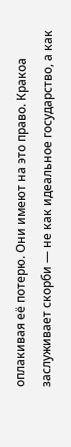оплакивая её потерю. Они имеют на это право. Кракоа заслуживает скорби — не как идеальное государство, а как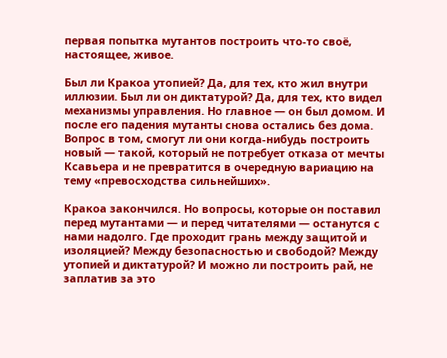первая попытка мутантов построить что-то своё, настоящее, живое.

Был ли Кракоа утопией? Да, для тех, кто жил внутри иллюзии. Был ли он диктатурой? Да, для тех, кто видел механизмы управления. Но главное — он был домом. И после его падения мутанты снова остались без дома. Вопрос в том, смогут ли они когда-нибудь построить новый — такой, который не потребует отказа от мечты Ксавьера и не превратится в очередную вариацию на тему «превосходства сильнейших».

Кракоа закончился. Но вопросы, которые он поставил перед мутантами — и перед читателями — останутся с нами надолго. Где проходит грань между защитой и изоляцией? Между безопасностью и свободой? Между утопией и диктатурой? И можно ли построить рай, не заплатив за это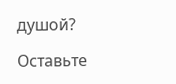душой?

Оставьте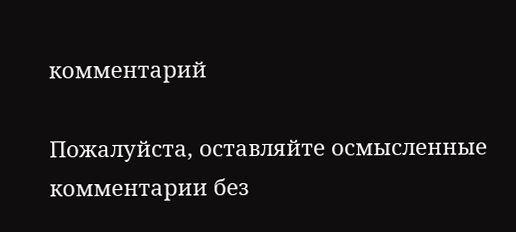комментарий

Пожалуйста, оставляйте осмысленные комментарии без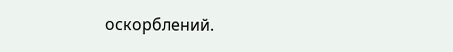оскорблений.